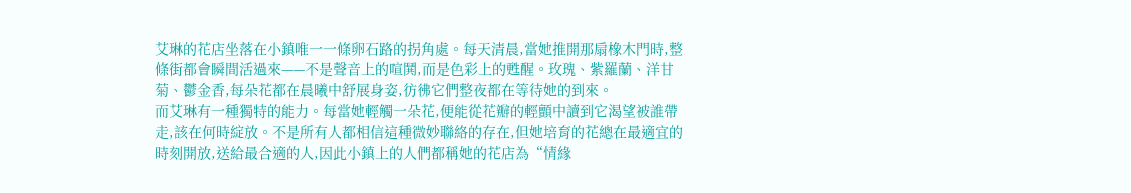艾琳的花店坐落在小鎮唯一一條卵石路的拐角處。每天清晨,當她推開那扇橡木門時,整條街都會瞬間活過來——不是聲音上的喧鬨,而是色彩上的甦醒。玫瑰、紫羅蘭、洋甘菊、鬱金香,每朵花都在晨曦中舒展身姿,彷彿它們整夜都在等待她的到來。
而艾琳有一種獨特的能力。每當她輕觸一朵花,便能從花瓣的輕顫中讀到它渴望被誰帶走,該在何時綻放。不是所有人都相信這種微妙聯絡的存在,但她培育的花總在最適宜的時刻開放,送給最合適的人,因此小鎮上的人們都稱她的花店為“情緣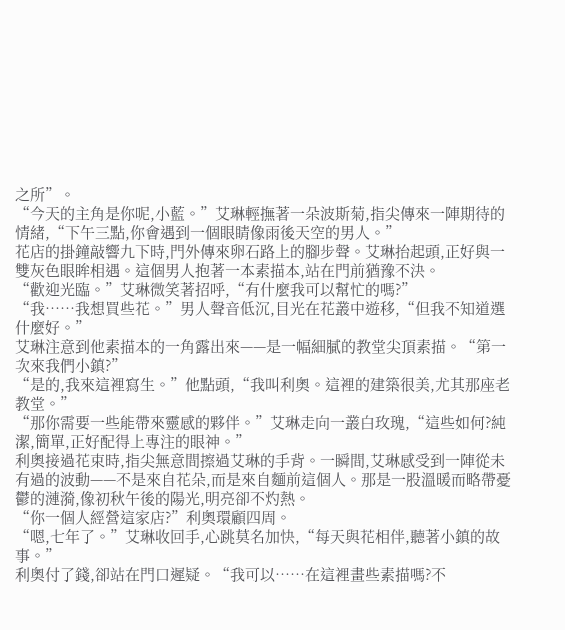之所”。
“今天的主角是你呢,小藍。”艾琳輕撫著一朵波斯菊,指尖傳來一陣期待的情緒,“下午三點,你會遇到一個眼睛像雨後天空的男人。”
花店的掛鐘敲響九下時,門外傳來卵石路上的腳步聲。艾琳抬起頭,正好與一雙灰色眼眸相遇。這個男人抱著一本素描本,站在門前猶豫不決。
“歡迎光臨。”艾琳微笑著招呼,“有什麼我可以幫忙的嗎?”
“我……我想買些花。”男人聲音低沉,目光在花叢中遊移,“但我不知道選什麼好。”
艾琳注意到他素描本的一角露出來——是一幅細膩的教堂尖頂素描。“第一次來我們小鎮?”
“是的,我來這裡寫生。”他點頭,“我叫利奧。這裡的建築很美,尤其那座老教堂。”
“那你需要一些能帶來靈感的夥伴。”艾琳走向一叢白玫瑰,“這些如何?純潔,簡單,正好配得上專注的眼神。”
利奧接過花束時,指尖無意間擦過艾琳的手背。一瞬間,艾琳感受到一陣從未有過的波動——不是來自花朵,而是來自麵前這個人。那是一股溫暖而略帶憂鬱的漣漪,像初秋午後的陽光,明亮卻不灼熱。
“你一個人經營這家店?”利奧環顧四周。
“嗯,七年了。”艾琳收回手,心跳莫名加快,“每天與花相伴,聽著小鎮的故事。”
利奧付了錢,卻站在門口遲疑。“我可以……在這裡畫些素描嗎?不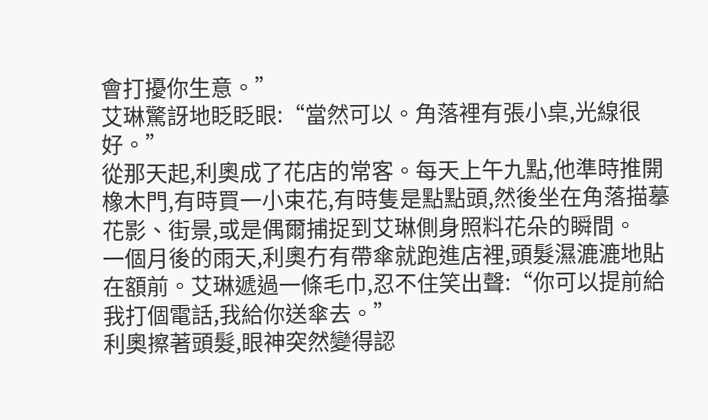會打擾你生意。”
艾琳驚訝地眨眨眼:“當然可以。角落裡有張小桌,光線很好。”
從那天起,利奧成了花店的常客。每天上午九點,他準時推開橡木門,有時買一小束花,有時隻是點點頭,然後坐在角落描摹花影、街景,或是偶爾捕捉到艾琳側身照料花朵的瞬間。
一個月後的雨天,利奧冇有帶傘就跑進店裡,頭髮濕漉漉地貼在額前。艾琳遞過一條毛巾,忍不住笑出聲:“你可以提前給我打個電話,我給你送傘去。”
利奧擦著頭髮,眼神突然變得認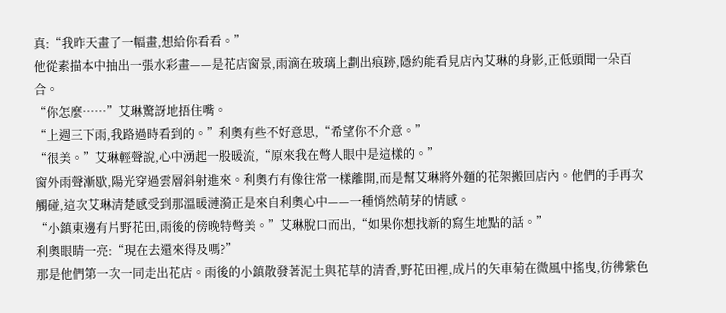真:“我昨天畫了一幅畫,想給你看看。”
他從素描本中抽出一張水彩畫——是花店窗景,雨滴在玻璃上劃出痕跡,隱約能看見店內艾琳的身影,正低頭聞一朵百合。
“你怎麼……”艾琳驚訝地捂住嘴。
“上週三下雨,我路過時看到的。”利奧有些不好意思,“希望你不介意。”
“很美。”艾琳輕聲說,心中湧起一股暖流,“原來我在彆人眼中是這樣的。”
窗外雨聲漸歇,陽光穿過雲層斜射進來。利奧冇有像往常一樣離開,而是幫艾琳將外麵的花架搬回店內。他們的手再次觸碰,這次艾琳清楚感受到那溫暖漣漪正是來自利奧心中——一種悄然萌芽的情感。
“小鎮東邊有片野花田,雨後的傍晚特彆美。”艾琳脫口而出,“如果你想找新的寫生地點的話。”
利奧眼睛一亮:“現在去還來得及嗎?”
那是他們第一次一同走出花店。雨後的小鎮散發著泥土與花草的清香,野花田裡,成片的矢車菊在微風中搖曳,彷彿紫色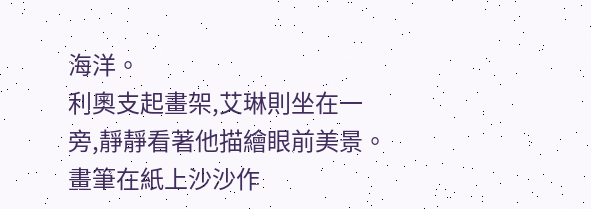海洋。
利奧支起畫架,艾琳則坐在一旁,靜靜看著他描繪眼前美景。畫筆在紙上沙沙作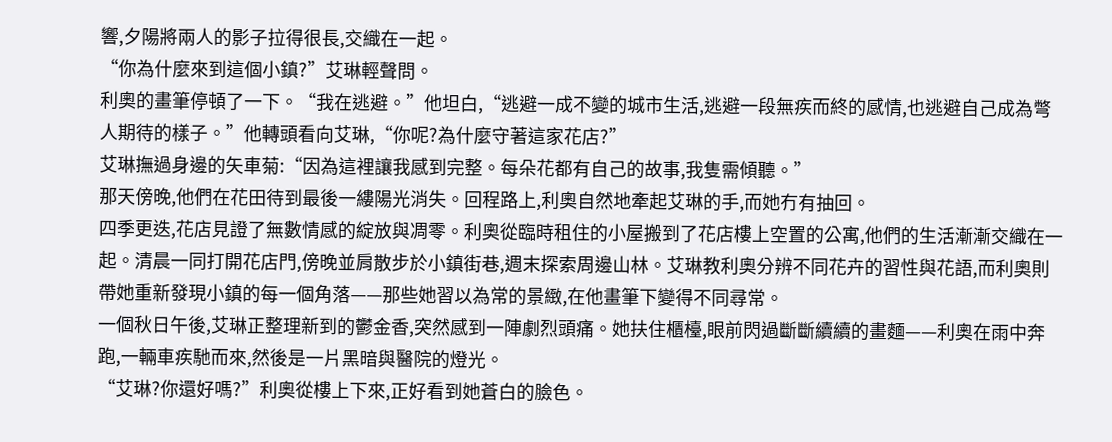響,夕陽將兩人的影子拉得很長,交織在一起。
“你為什麼來到這個小鎮?”艾琳輕聲問。
利奧的畫筆停頓了一下。“我在逃避。”他坦白,“逃避一成不變的城市生活,逃避一段無疾而終的感情,也逃避自己成為彆人期待的樣子。”他轉頭看向艾琳,“你呢?為什麼守著這家花店?”
艾琳撫過身邊的矢車菊:“因為這裡讓我感到完整。每朵花都有自己的故事,我隻需傾聽。”
那天傍晚,他們在花田待到最後一縷陽光消失。回程路上,利奧自然地牽起艾琳的手,而她冇有抽回。
四季更迭,花店見證了無數情感的綻放與凋零。利奧從臨時租住的小屋搬到了花店樓上空置的公寓,他們的生活漸漸交織在一起。清晨一同打開花店門,傍晚並肩散步於小鎮街巷,週末探索周邊山林。艾琳教利奧分辨不同花卉的習性與花語,而利奧則帶她重新發現小鎮的每一個角落——那些她習以為常的景緻,在他畫筆下變得不同尋常。
一個秋日午後,艾琳正整理新到的鬱金香,突然感到一陣劇烈頭痛。她扶住櫃檯,眼前閃過斷斷續續的畫麵——利奧在雨中奔跑,一輛車疾馳而來,然後是一片黑暗與醫院的燈光。
“艾琳?你還好嗎?”利奧從樓上下來,正好看到她蒼白的臉色。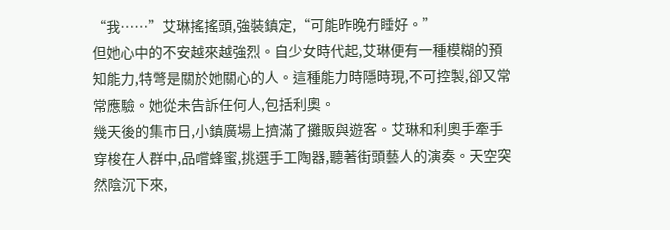“我……”艾琳搖搖頭,強裝鎮定,“可能昨晚冇睡好。”
但她心中的不安越來越強烈。自少女時代起,艾琳便有一種模糊的預知能力,特彆是關於她關心的人。這種能力時隱時現,不可控製,卻又常常應驗。她從未告訴任何人,包括利奧。
幾天後的集市日,小鎮廣場上擠滿了攤販與遊客。艾琳和利奧手牽手穿梭在人群中,品嚐蜂蜜,挑選手工陶器,聽著街頭藝人的演奏。天空突然陰沉下來,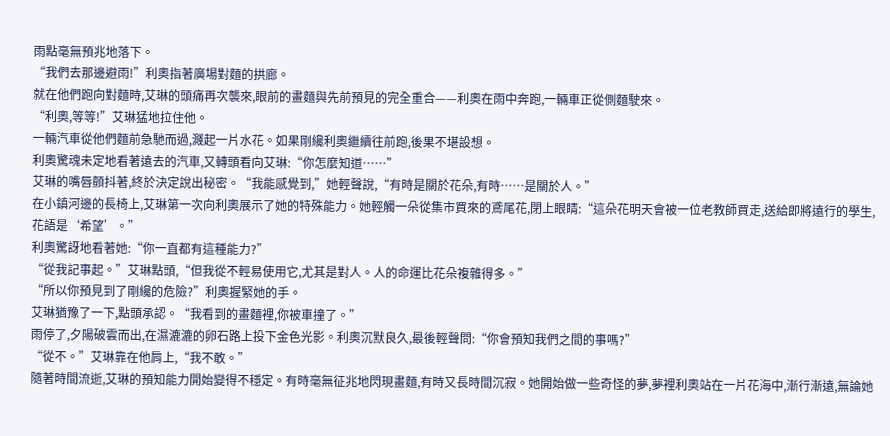雨點毫無預兆地落下。
“我們去那邊避雨!”利奧指著廣場對麵的拱廊。
就在他們跑向對麵時,艾琳的頭痛再次襲來,眼前的畫麵與先前預見的完全重合——利奧在雨中奔跑,一輛車正從側麵駛來。
“利奧,等等!”艾琳猛地拉住他。
一輛汽車從他們麵前急馳而過,濺起一片水花。如果剛纔利奧繼續往前跑,後果不堪設想。
利奧驚魂未定地看著遠去的汽車,又轉頭看向艾琳:“你怎麼知道……”
艾琳的嘴唇顫抖著,終於決定說出秘密。“我能感覺到,”她輕聲說,“有時是關於花朵,有時……是關於人。”
在小鎮河邊的長椅上,艾琳第一次向利奧展示了她的特殊能力。她輕觸一朵從集市買來的鳶尾花,閉上眼睛:“這朵花明天會被一位老教師買走,送給即將遠行的學生,花語是‘希望’。”
利奧驚訝地看著她:“你一直都有這種能力?”
“從我記事起。”艾琳點頭,“但我從不輕易使用它,尤其是對人。人的命運比花朵複雜得多。”
“所以你預見到了剛纔的危險?”利奧握緊她的手。
艾琳猶豫了一下,點頭承認。“我看到的畫麵裡,你被車撞了。”
雨停了,夕陽破雲而出,在濕漉漉的卵石路上投下金色光影。利奧沉默良久,最後輕聲問:“你會預知我們之間的事嗎?”
“從不。”艾琳靠在他肩上,“我不敢。”
隨著時間流逝,艾琳的預知能力開始變得不穩定。有時毫無征兆地閃現畫麵,有時又長時間沉寂。她開始做一些奇怪的夢,夢裡利奧站在一片花海中,漸行漸遠,無論她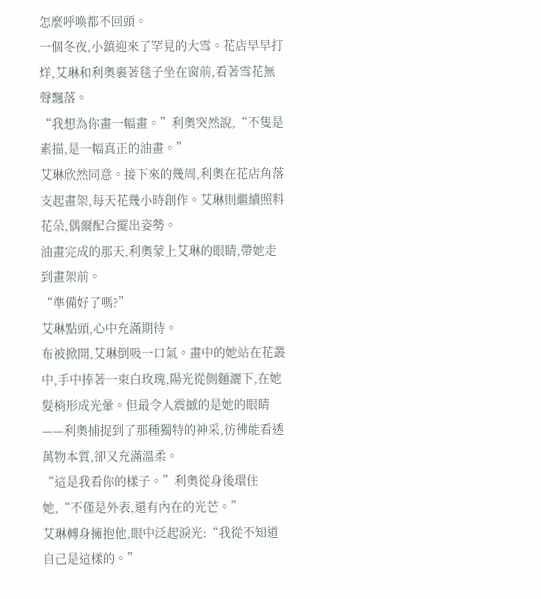怎麼呼喚都不回頭。
一個冬夜,小鎮迎來了罕見的大雪。花店早早打烊,艾琳和利奧裹著毯子坐在窗前,看著雪花無聲飄落。
“我想為你畫一幅畫。”利奧突然說,“不隻是素描,是一幅真正的油畫。”
艾琳欣然同意。接下來的幾周,利奧在花店角落支起畫架,每天花幾小時創作。艾琳則繼續照料花朵,偶爾配合擺出姿勢。
油畫完成的那天,利奧蒙上艾琳的眼睛,帶她走到畫架前。
“準備好了嗎?”
艾琳點頭,心中充滿期待。
布被掀開,艾琳倒吸一口氣。畫中的她站在花叢中,手中捧著一束白玫瑰,陽光從側麵灑下,在她髮梢形成光暈。但最令人震撼的是她的眼睛——利奧捕捉到了那種獨特的神采,彷彿能看透萬物本質,卻又充滿溫柔。
“這是我看你的樣子。”利奧從身後環住她,“不僅是外表,還有內在的光芒。”
艾琳轉身擁抱他,眼中泛起淚光:“我從不知道自己是這樣的。”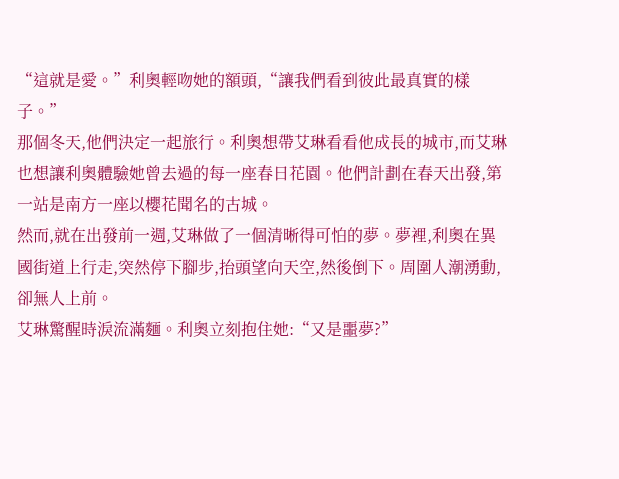“這就是愛。”利奧輕吻她的額頭,“讓我們看到彼此最真實的樣子。”
那個冬天,他們決定一起旅行。利奧想帶艾琳看看他成長的城市,而艾琳也想讓利奧體驗她曾去過的每一座春日花園。他們計劃在春天出發,第一站是南方一座以櫻花聞名的古城。
然而,就在出發前一週,艾琳做了一個清晰得可怕的夢。夢裡,利奧在異國街道上行走,突然停下腳步,抬頭望向天空,然後倒下。周圍人潮湧動,卻無人上前。
艾琳驚醒時淚流滿麵。利奧立刻抱住她:“又是噩夢?”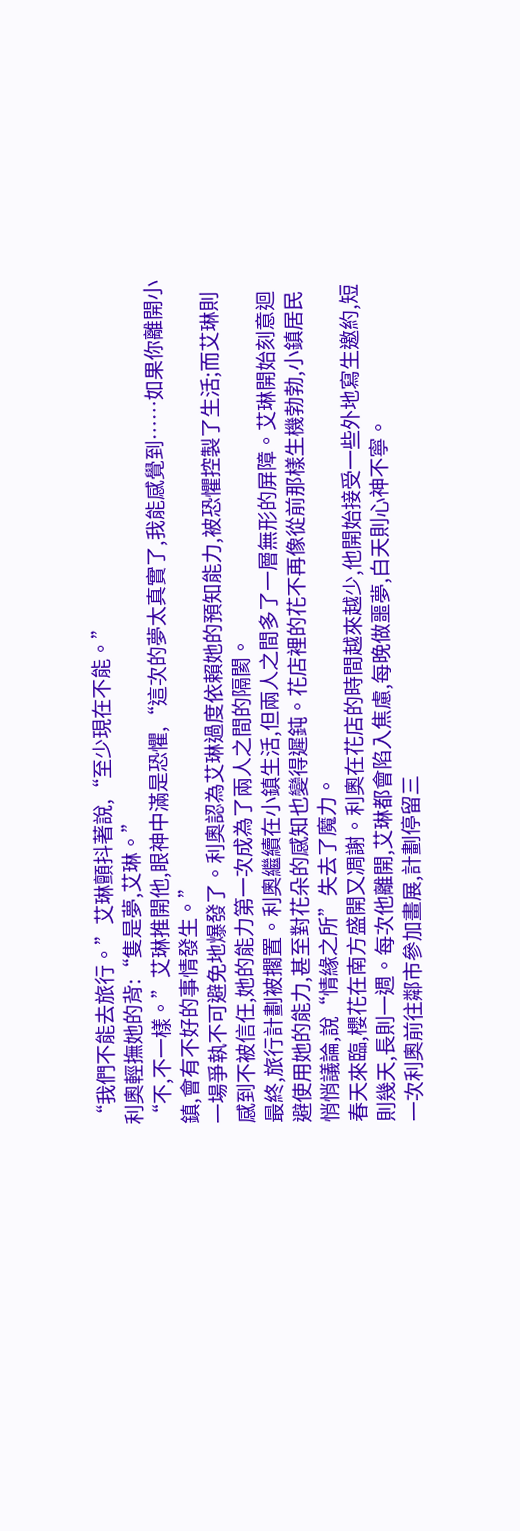“我們不能去旅行。”艾琳顫抖著說,“至少現在不能。”
利奧輕撫她的背:“隻是夢,艾琳。”
“不,不一樣。”艾琳推開他,眼神中滿是恐懼,“這次的夢太真實了,我能感覺到……如果你離開小鎮,會有不好的事情發生。”
一場爭執不可避免地爆發了。利奧認為艾琳過度依賴她的預知能力,被恐懼控製了生活;而艾琳則感到不被信任,她的能力第一次成為了兩人之間的隔閡。
最終,旅行計劃被擱置。利奧繼續在小鎮生活,但兩人之間多了一層無形的屏障。艾琳開始刻意迴避使用她的能力,甚至對花朵的感知也變得遲鈍。花店裡的花不再像從前那樣生機勃勃,小鎮居民悄悄議論,說“情緣之所”失去了魔力。
春天來臨,櫻花在南方盛開又凋謝。利奧在花店的時間越來越少,他開始接受一些外地寫生邀約,短則幾天,長則一週。每次他離開,艾琳都會陷入焦慮,每晚做噩夢,白天則心神不寧。
一次利奧前往鄰市參加畫展,計劃停留三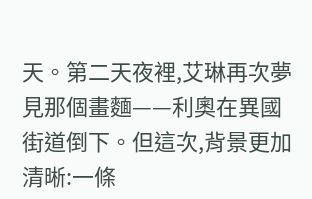天。第二天夜裡,艾琳再次夢見那個畫麵——利奧在異國街道倒下。但這次,背景更加清晰:一條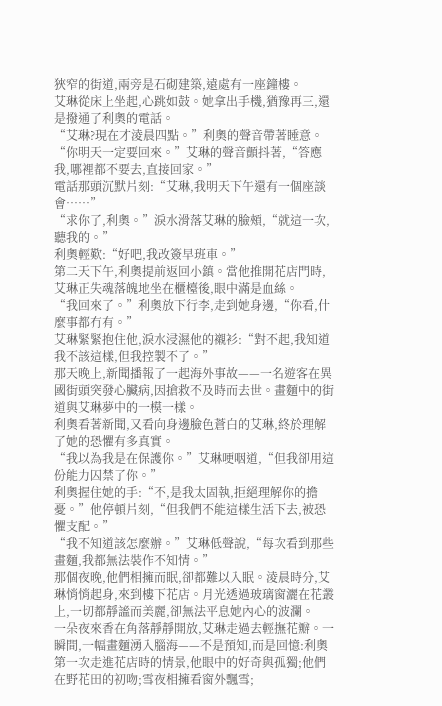狹窄的街道,兩旁是石砌建築,遠處有一座鐘樓。
艾琳從床上坐起,心跳如鼓。她拿出手機,猶豫再三,還是撥通了利奧的電話。
“艾琳?現在才淩晨四點。”利奧的聲音帶著睡意。
“你明天一定要回來。”艾琳的聲音顫抖著,“答應我,哪裡都不要去,直接回家。”
電話那頭沉默片刻:“艾琳,我明天下午還有一個座談會……”
“求你了,利奧。”淚水滑落艾琳的臉頰,“就這一次,聽我的。”
利奧輕歎:“好吧,我改簽早班車。”
第二天下午,利奧提前返回小鎮。當他推開花店門時,艾琳正失魂落魄地坐在櫃檯後,眼中滿是血絲。
“我回來了。”利奧放下行李,走到她身邊,“你看,什麼事都冇有。”
艾琳緊緊抱住他,淚水浸濕他的襯衫:“對不起,我知道我不該這樣,但我控製不了。”
那天晚上,新聞播報了一起海外事故——一名遊客在異國街頭突發心臟病,因搶救不及時而去世。畫麵中的街道與艾琳夢中的一模一樣。
利奧看著新聞,又看向身邊臉色蒼白的艾琳,終於理解了她的恐懼有多真實。
“我以為我是在保護你。”艾琳哽咽道,“但我卻用這份能力囚禁了你。”
利奧握住她的手:“不,是我太固執,拒絕理解你的擔憂。”他停頓片刻,“但我們不能這樣生活下去,被恐懼支配。”
“我不知道該怎麼辦。”艾琳低聲說,“每次看到那些畫麵,我都無法裝作不知情。”
那個夜晚,他們相擁而眠,卻都難以入眠。淩晨時分,艾琳悄悄起身,來到樓下花店。月光透過玻璃窗灑在花叢上,一切都靜謐而美麗,卻無法平息她內心的波瀾。
一朵夜來香在角落靜靜開放,艾琳走過去輕撫花瓣。一瞬間,一幅畫麵湧入腦海——不是預知,而是回憶:利奧第一次走進花店時的情景,他眼中的好奇與孤獨;他們在野花田的初吻;雪夜相擁看窗外飄雪;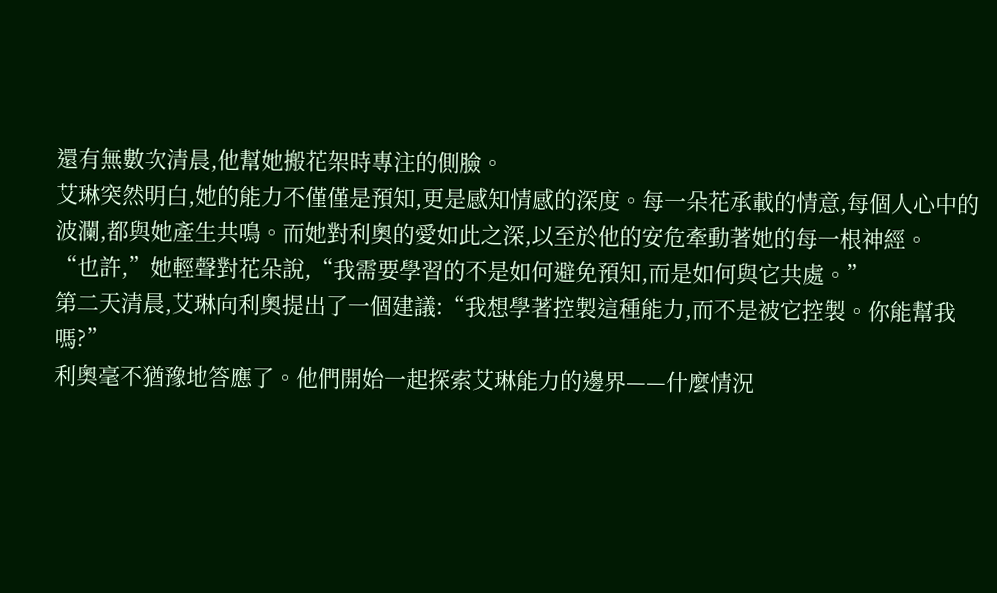還有無數次清晨,他幫她搬花架時專注的側臉。
艾琳突然明白,她的能力不僅僅是預知,更是感知情感的深度。每一朵花承載的情意,每個人心中的波瀾,都與她產生共鳴。而她對利奧的愛如此之深,以至於他的安危牽動著她的每一根神經。
“也許,”她輕聲對花朵說,“我需要學習的不是如何避免預知,而是如何與它共處。”
第二天清晨,艾琳向利奧提出了一個建議:“我想學著控製這種能力,而不是被它控製。你能幫我嗎?”
利奧毫不猶豫地答應了。他們開始一起探索艾琳能力的邊界——什麼情況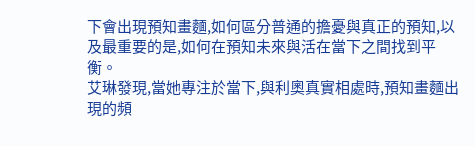下會出現預知畫麵,如何區分普通的擔憂與真正的預知,以及最重要的是,如何在預知未來與活在當下之間找到平衡。
艾琳發現,當她專注於當下,與利奧真實相處時,預知畫麵出現的頻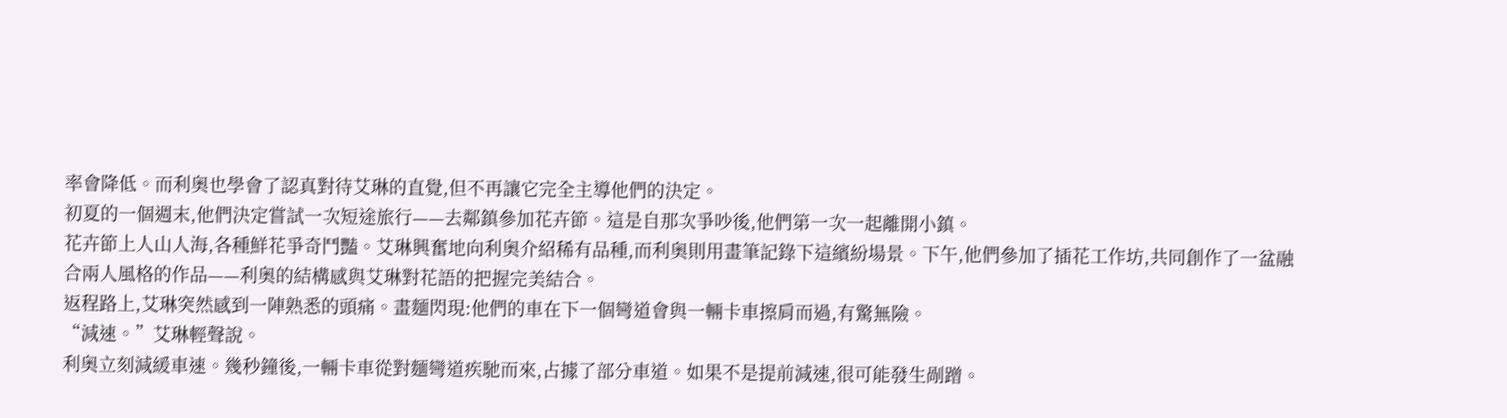率會降低。而利奧也學會了認真對待艾琳的直覺,但不再讓它完全主導他們的決定。
初夏的一個週末,他們決定嘗試一次短途旅行——去鄰鎮參加花卉節。這是自那次爭吵後,他們第一次一起離開小鎮。
花卉節上人山人海,各種鮮花爭奇鬥豔。艾琳興奮地向利奧介紹稀有品種,而利奧則用畫筆記錄下這繽紛場景。下午,他們參加了插花工作坊,共同創作了一盆融合兩人風格的作品——利奧的結構感與艾琳對花語的把握完美結合。
返程路上,艾琳突然感到一陣熟悉的頭痛。畫麵閃現:他們的車在下一個彎道會與一輛卡車擦肩而過,有驚無險。
“減速。”艾琳輕聲說。
利奧立刻減緩車速。幾秒鐘後,一輛卡車從對麵彎道疾馳而來,占據了部分車道。如果不是提前減速,很可能發生剮蹭。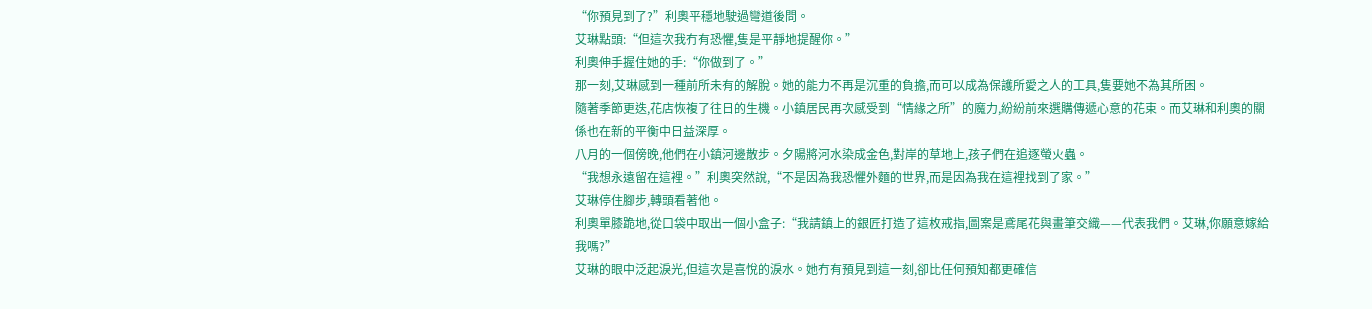“你預見到了?”利奧平穩地駛過彎道後問。
艾琳點頭:“但這次我冇有恐懼,隻是平靜地提醒你。”
利奧伸手握住她的手:“你做到了。”
那一刻,艾琳感到一種前所未有的解脫。她的能力不再是沉重的負擔,而可以成為保護所愛之人的工具,隻要她不為其所困。
隨著季節更迭,花店恢複了往日的生機。小鎮居民再次感受到“情緣之所”的魔力,紛紛前來選購傳遞心意的花束。而艾琳和利奧的關係也在新的平衡中日益深厚。
八月的一個傍晚,他們在小鎮河邊散步。夕陽將河水染成金色,對岸的草地上,孩子們在追逐螢火蟲。
“我想永遠留在這裡。”利奧突然說,“不是因為我恐懼外麵的世界,而是因為我在這裡找到了家。”
艾琳停住腳步,轉頭看著他。
利奧單膝跪地,從口袋中取出一個小盒子:“我請鎮上的銀匠打造了這枚戒指,圖案是鳶尾花與畫筆交織——代表我們。艾琳,你願意嫁給我嗎?”
艾琳的眼中泛起淚光,但這次是喜悅的淚水。她冇有預見到這一刻,卻比任何預知都更確信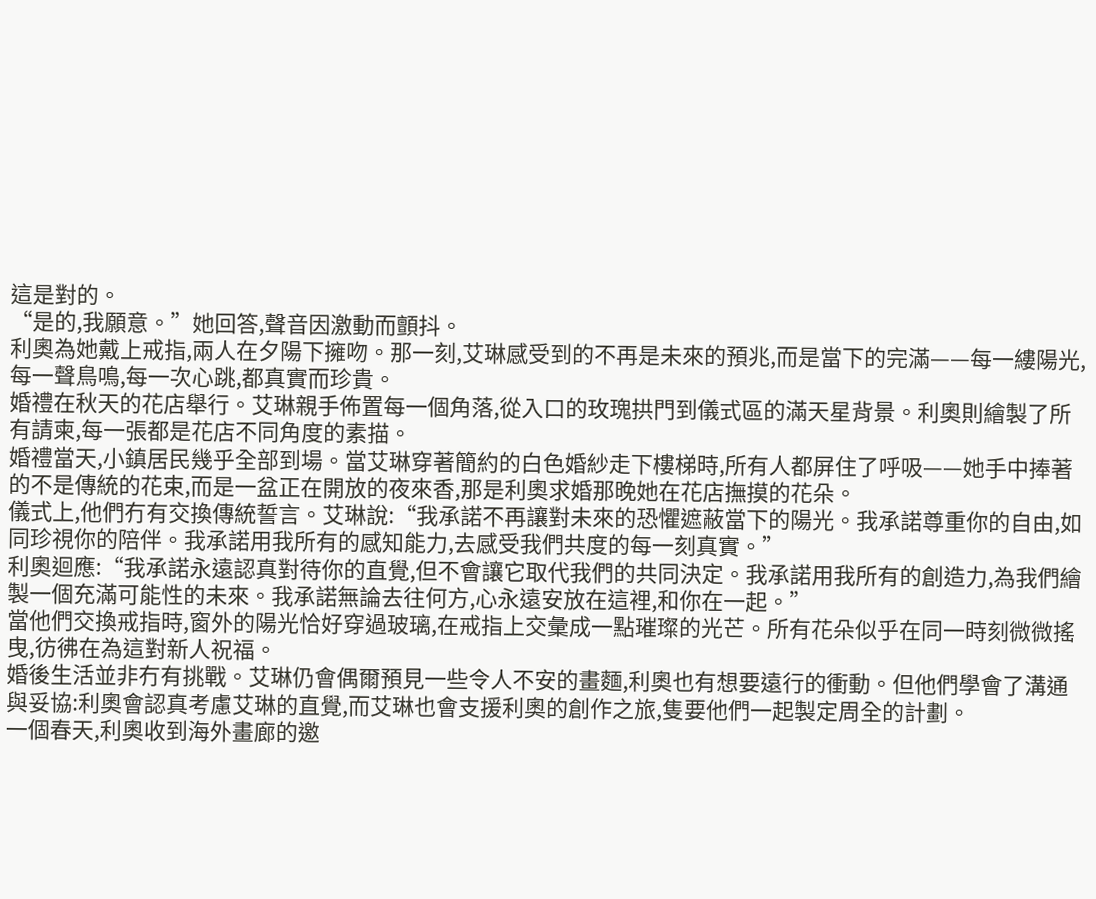這是對的。
“是的,我願意。”她回答,聲音因激動而顫抖。
利奧為她戴上戒指,兩人在夕陽下擁吻。那一刻,艾琳感受到的不再是未來的預兆,而是當下的完滿——每一縷陽光,每一聲鳥鳴,每一次心跳,都真實而珍貴。
婚禮在秋天的花店舉行。艾琳親手佈置每一個角落,從入口的玫瑰拱門到儀式區的滿天星背景。利奧則繪製了所有請柬,每一張都是花店不同角度的素描。
婚禮當天,小鎮居民幾乎全部到場。當艾琳穿著簡約的白色婚紗走下樓梯時,所有人都屏住了呼吸——她手中捧著的不是傳統的花束,而是一盆正在開放的夜來香,那是利奧求婚那晚她在花店撫摸的花朵。
儀式上,他們冇有交換傳統誓言。艾琳說:“我承諾不再讓對未來的恐懼遮蔽當下的陽光。我承諾尊重你的自由,如同珍視你的陪伴。我承諾用我所有的感知能力,去感受我們共度的每一刻真實。”
利奧迴應:“我承諾永遠認真對待你的直覺,但不會讓它取代我們的共同決定。我承諾用我所有的創造力,為我們繪製一個充滿可能性的未來。我承諾無論去往何方,心永遠安放在這裡,和你在一起。”
當他們交換戒指時,窗外的陽光恰好穿過玻璃,在戒指上交彙成一點璀璨的光芒。所有花朵似乎在同一時刻微微搖曳,彷彿在為這對新人祝福。
婚後生活並非冇有挑戰。艾琳仍會偶爾預見一些令人不安的畫麵,利奧也有想要遠行的衝動。但他們學會了溝通與妥協:利奧會認真考慮艾琳的直覺,而艾琳也會支援利奧的創作之旅,隻要他們一起製定周全的計劃。
一個春天,利奧收到海外畫廊的邀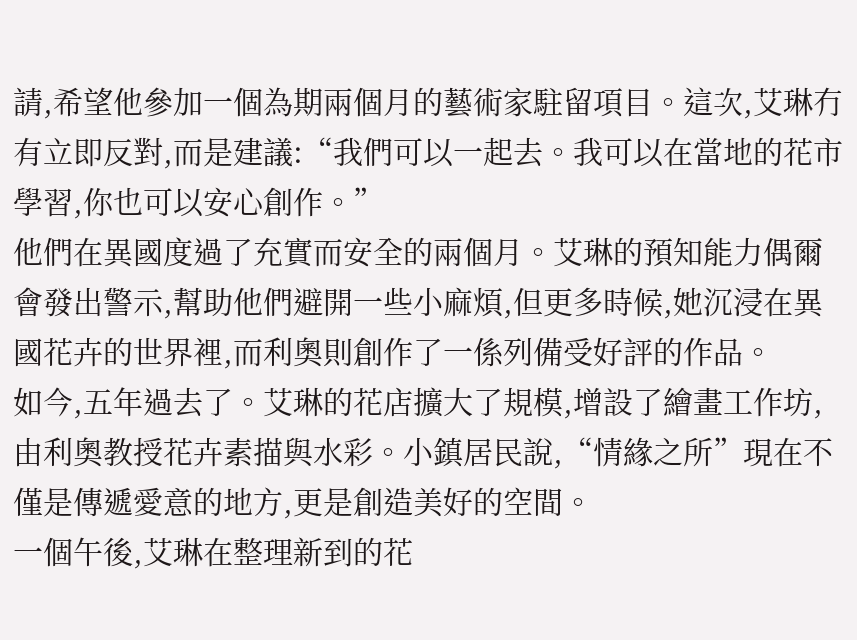請,希望他參加一個為期兩個月的藝術家駐留項目。這次,艾琳冇有立即反對,而是建議:“我們可以一起去。我可以在當地的花市學習,你也可以安心創作。”
他們在異國度過了充實而安全的兩個月。艾琳的預知能力偶爾會發出警示,幫助他們避開一些小麻煩,但更多時候,她沉浸在異國花卉的世界裡,而利奧則創作了一係列備受好評的作品。
如今,五年過去了。艾琳的花店擴大了規模,增設了繪畫工作坊,由利奧教授花卉素描與水彩。小鎮居民說,“情緣之所”現在不僅是傳遞愛意的地方,更是創造美好的空間。
一個午後,艾琳在整理新到的花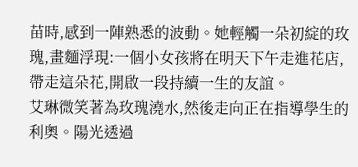苗時,感到一陣熟悉的波動。她輕觸一朵初綻的玫瑰,畫麵浮現:一個小女孩將在明天下午走進花店,帶走這朵花,開啟一段持續一生的友誼。
艾琳微笑著為玫瑰澆水,然後走向正在指導學生的利奧。陽光透過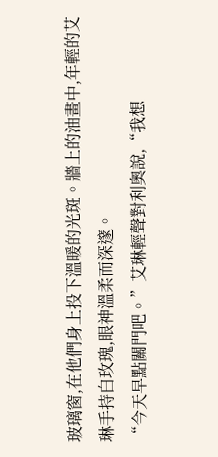玻璃窗,在他們身上投下溫暖的光斑。牆上的油畫中,年輕的艾琳手持白玫瑰,眼神溫柔而深邃。
“今天早點關門吧。”艾琳輕聲對利奧說,“我想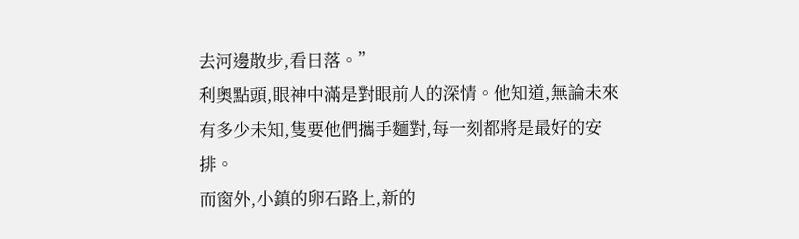去河邊散步,看日落。”
利奧點頭,眼神中滿是對眼前人的深情。他知道,無論未來有多少未知,隻要他們攜手麵對,每一刻都將是最好的安排。
而窗外,小鎮的卵石路上,新的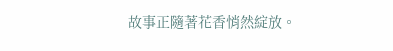故事正隨著花香悄然綻放。